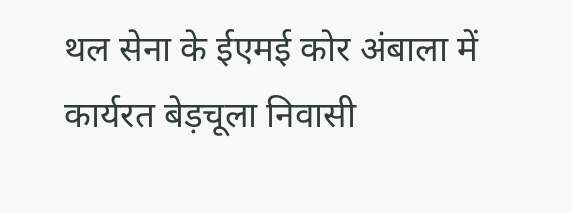थल सेना के ईएमई कोर अंबाला में कार्यरत बेड़चूला निवासी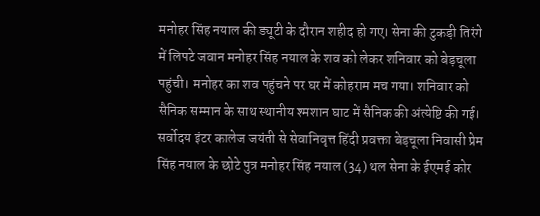मनोहर सिंह नयाल की ड्यूटी के दौरान शहीद हो गए। सेना की टुकड़ी तिरंगे में लिपटे जवान मनोहर सिंह नयाल के शव को लेकर शनिवार को बेड़चूला पहुंची। मनोहर का शव पहुंचने पर घर में कोहराम मच गया। शनिवार को सैनिक सम्मान के साथ स्थानीय श्मशान घाट में सैनिक की अंत्येष्टि की गई।
सर्वोदय इंटर कालेज जयंती से सेवानिवृत्त हिंदी प्रवक्ता बेड़चूला निवासी प्रेम सिंह नयाल के छोटे पुत्र मनोहर सिंह नयाल (34) थल सेना के ईएमई कोर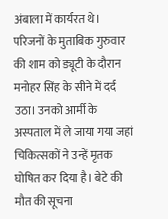अंबाला में कार्यरत थे। परिजनों के मुताबिक गुरुवार की शाम को ड्यूटी के दौरान मनोहर सिंह के सीने में दर्द उठा। उनको आर्मी के अस्पताल में ले जाया गया जहां चिकित्सकों ने उन्हें मृतक घोषित कर दिया है। बेटे की मौत की सूचना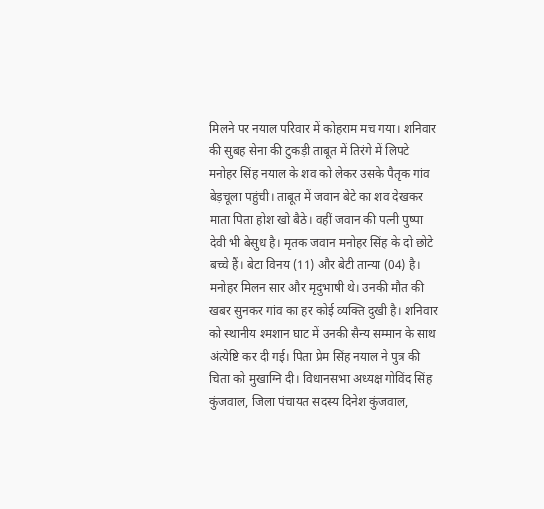मिलने पर नयाल परिवार में कोहराम मच गया। शनिवार की सुबह सेना की टुकड़ी ताबूत में तिरंगे में लिपटे मनोहर सिंह नयाल के शव को लेकर उसके पैतृक गांव बेड़चूला पहुंची। ताबूत में जवान बेटे का शव देखकर माता पिता होश खो बैठे। वहीं जवान की पत्नी पुष्पा देवी भी बेसुध है। मृतक जवान मनोहर सिंह के दो छोटे बच्चे हैं। बेटा विनय (11) और बेटी तान्या (04) है।
मनोहर मिलन सार और मृदुभाषी थे। उनकी मौत की खबर सुनकर गांव का हर कोई व्यक्ति दुखी है। शनिवार को स्थानीय श्मशान घाट में उनकी सैन्य सम्मान के साथ अंत्येष्टि कर दी गई। पिता प्रेम सिंह नयाल ने पुत्र की चिता को मुखाग्नि दी। विधानसभा अध्यक्ष गोविंद सिंह कुंजवाल, जिला पंचायत सदस्य दिनेश कुंजवाल,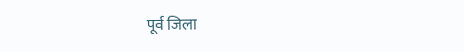पूर्व जिला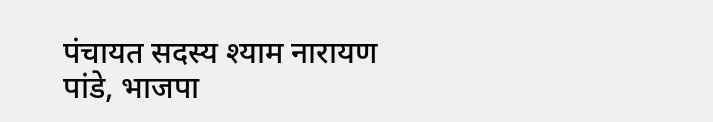पंचायत सदस्य श्याम नारायण पांडे, भाजपा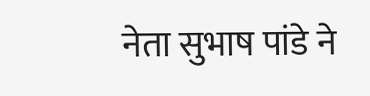नेता सुभाष पांडे ने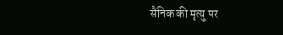सैनिक की मृत्यु पर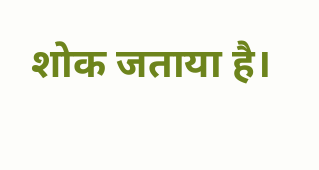शोक जताया है।